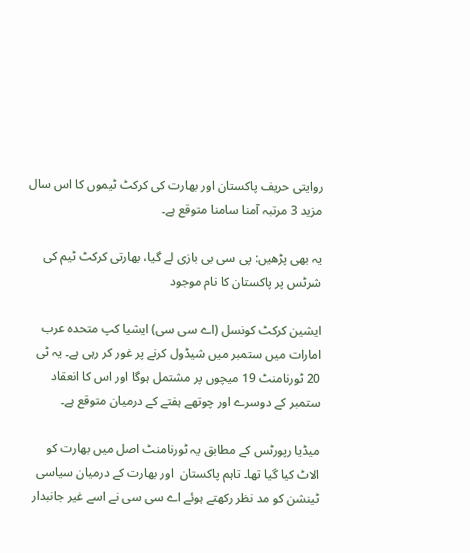روایتی حریف پاکستان اور بھارت کی کرکٹ ٹیموں کا اس سال مزید 3 مرتبہ آمنا سامنا متوقع ہے۔

یہ بھی پڑھیں: پی سی بی بازی لے گیا، بھارتی کرکٹ ٹیم کی شرٹس پر پاکستان کا نام موجود

ایشین کرکٹ کونسل (اے سی سی) ایشیا کپ متحدہ عرب امارات میں ستمبر میں شیڈول کرنے پر غور کر رہی ہے۔ یہ ٹی 20 ٹورنامنٹ 19 میچوں پر مشتمل ہوگا اور اس کا انعقاد ستمبر کے دوسرے اور چوتھے ہفتے کے درمیان متوقع ہے۔

میڈیا رپورٹس کے مطابق یہ ٹورنامنٹ اصل میں بھارت کو الاٹ کیا گیا تھا۔ تاہم پاکستان  اور بھارت کے درمیان سیاسی ٹینشن کو مد نظر رکھتے ہوئے اے سی سی نے اسے غیر جانبدار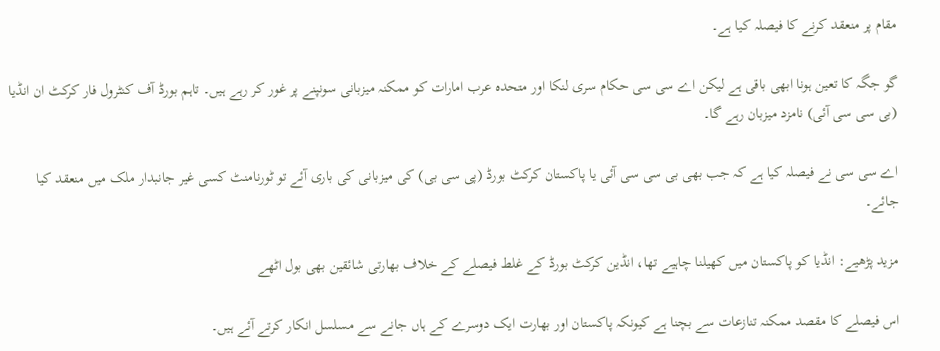مقام پر منعقد کرنے کا فیصلہ کیا ہے۔

گو جگہ کا تعین ہونا ابھی باقی ہے لیکن اے سی سی حکام سری لنکا اور متحدہ عرب امارات کو ممکنہ میزبانی سونپنے پر غور کر رہے ہیں۔ تاہم بورڈ آف کنٹرول فار کرکٹ ان انڈیا (بی سی سی آئی) نامزد میزبان رہے گا۔

اے سی سی نے فیصلہ کیا ہے کہ جب بھی بی سی سی آئی یا پاکستان کرکٹ بورڈ (پی سی بی) کی میزبانی کی باری آئے تو ٹورنامنٹ کسی غیر جانبدار ملک میں منعقد کیا جائے۔

مزید پڑھیے: انڈیا کو پاکستان میں کھیلنا چاہیے تھا، انڈین کرکٹ بورڈ کے غلط فیصلے کے خلاف بھارتی شائقین بھی بول اٹھے

اس فیصلے کا مقصد ممکنہ تنازعات سے بچنا ہے کیونکہ پاکستان اور بھارت ایک دوسرے کے ہاں جانے سے مسلسل انکار کرتے آئے ہیں۔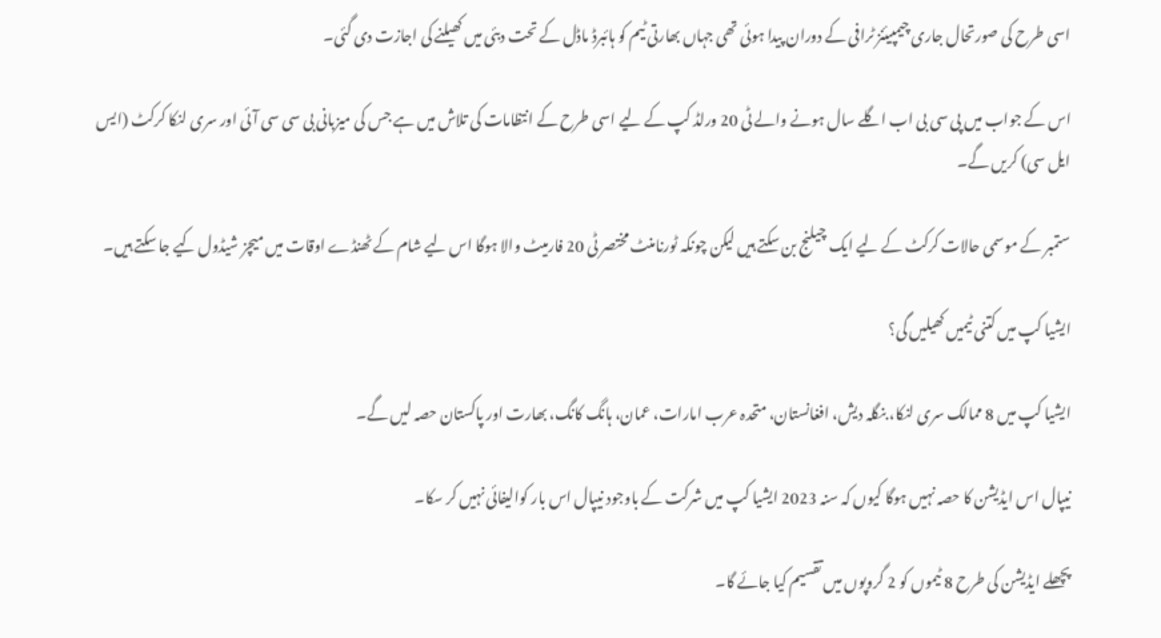اسی طرح کی صورتحال جاری چیمپیئنز ٹرافی کے دوران پیدا ہوئی تھی جہاں بھارتی ٹیم کو ہائبرڈ ماڈل کے تحت دبئی میں کھیلنے کی اجازت دی گئی۔

اس کے جواب میں پی سی بی اب اگلے سال ہونے والے ٹی 20 ورلڈ کپ کے لیے اسی طرح کے انتظامات کی تلاش میں ہے جس کی میزبانی بی سی سی آئی اور سری لنکا کرکٹ (ایس ایل سی) کریں گے۔

ستمبر کے موسمی حالات کرکٹ کے لیے ایک چیلنج بن سکتے ہیں لیکن چونکہ ٹورنامنٹ مختصر ٹی 20 فارمیٹ والا ہوگا اس لیے شام کے ٹھنڈے اوقات میں میچز شیڈول کیے جا سکتے ہیں۔

ایشیا کپ میں کتنی ٹیمیں کھیلیں گی؟

ایشیا کپ میں 8 ممالک سری لنکا، بنگلہ دیش، افغانستان، متحدہ عرب امارات، عمان، ہانگ کانگ، بھارت اور پاکستان حصہ لیں گے۔

نیپال اس ایڈیشن کا حصہ نہیں ہوگا کیوں کہ سنہ 2023 ایشیا کپ میں شرکت کے باوجود نیپال اس بار کوالیفائی نہیں کر سکا۔

پچھلے ایڈیشن کی طرح 8 ٹیموں کو 2 گروپوں میں تقسیم کیا جائے گا۔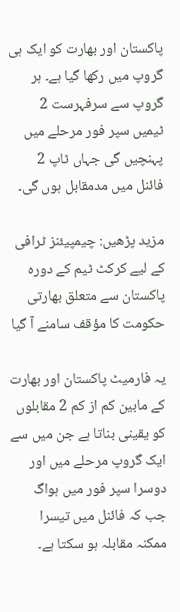پاکستان اور بھارت کو ایک ہی گروپ میں رکھا گیا ہے۔ ہر گروپ سے سرفہرست 2 ٹیمیں سپر فور مرحلے میں پہنچیں گی جہاں ٹاپ 2 فائنل میں مدمقابل ہوں گی۔

مزید پڑھیں: چیمپیئنز ٹرافی کے لیے کرکٹ ٹیم کے دورہ پاکستان سے متعلق بھارتی حکومت کا مؤقف سامنے آ گیا

یہ فارمیٹ پاکستان اور بھارت کے مابین کم از کم 2 مقابلوں کو یقینی بناتا ہے جن میں سے ایک گروپ مرحلے میں اور دوسرا سپر فور میں ہواگ جب کہ فائنل میں تیسرا ممکنہ مقابلہ ہو سکتا ہے۔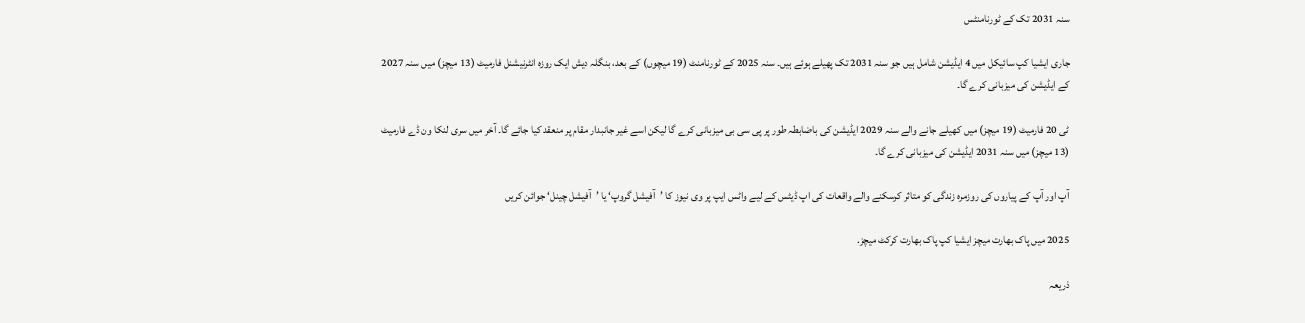سنہ 2031 تک کے ٹورنامنٹس

جاری ایشیا کپ سائیکل میں 4 ایڈیشن شامل ہیں جو سنہ 2031 تک پھیلے ہوئے ہیں۔ سنہ 2025 کے ٹورنامنٹ (19 میچوں) کے بعد، بنگلہ دیش ایک روزہ انٹرنیشنل فارمیٹ (13 میچز) میں سنہ 2027 کے ایڈیشن کی میزبانی کرے گا۔

ٹی 20 فارمیٹ (19 میچز) میں کھیلے جانے والے سنہ 2029 ایڈیشن کی باضابطہ طور پر پی سی بی میزبانی کرے گا لیکن اسے غیر جانبدار مقام پر منعقد کیا جائے گا۔ آخر میں سری لنکا ون ڈے فارمیٹ (13 میچز) میں سنہ 2031 ایڈیشن کی میزبانی کرے گا۔

آپ اور آپ کے پیاروں کی روزمرہ زندگی کو متاثر کرسکنے والے واقعات کی اپ ڈیٹس کے لیے واٹس ایپ پر وی نیوز کا ’آفیشل گروپ‘ یا ’آفیشل چینل‘ جوائن کریں

2025 میں پاک بھارت میچز ایشیا کپ پاک بھارت کرکٹ میچز.

ذریعہ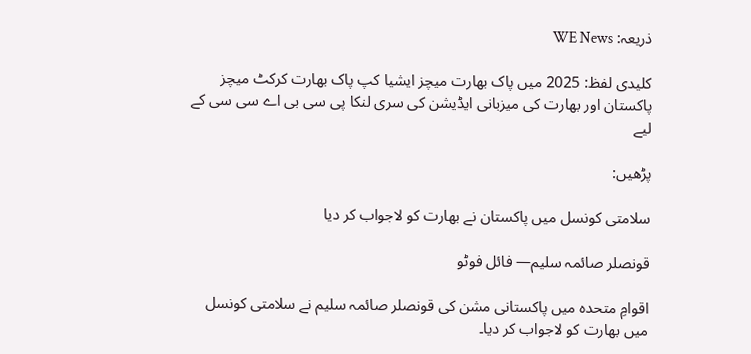ذریعہ: WE News

کلیدی لفظ: 2025 میں پاک بھارت میچز ایشیا کپ پاک بھارت کرکٹ میچز پاکستان اور بھارت کی میزبانی ایڈیشن کی سری لنکا پی سی بی اے سی سی کے لیے

پڑھیں:

سلامتی کونسل میں پاکستان نے بھارت کو لاجواب کر دیا

قونصلر صائمہ سلیم— فائل فوٹو

اقوامِ متحدہ میں پاکستانی مشن کی قونصلر صائمہ سلیم نے سلامتی کونسل میں بھارت کو لاجواب کر دیا۔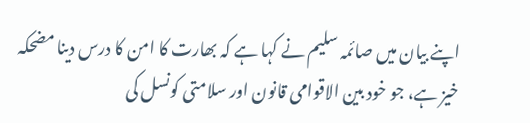اپنے بیان میں صائمہ سلیم نے کہا ہے کہ بھارت کا امن کا درس دینا مضحکہ خیز ہے، جو خود بین الاقوامی قانون اور سلامتی کونسل کی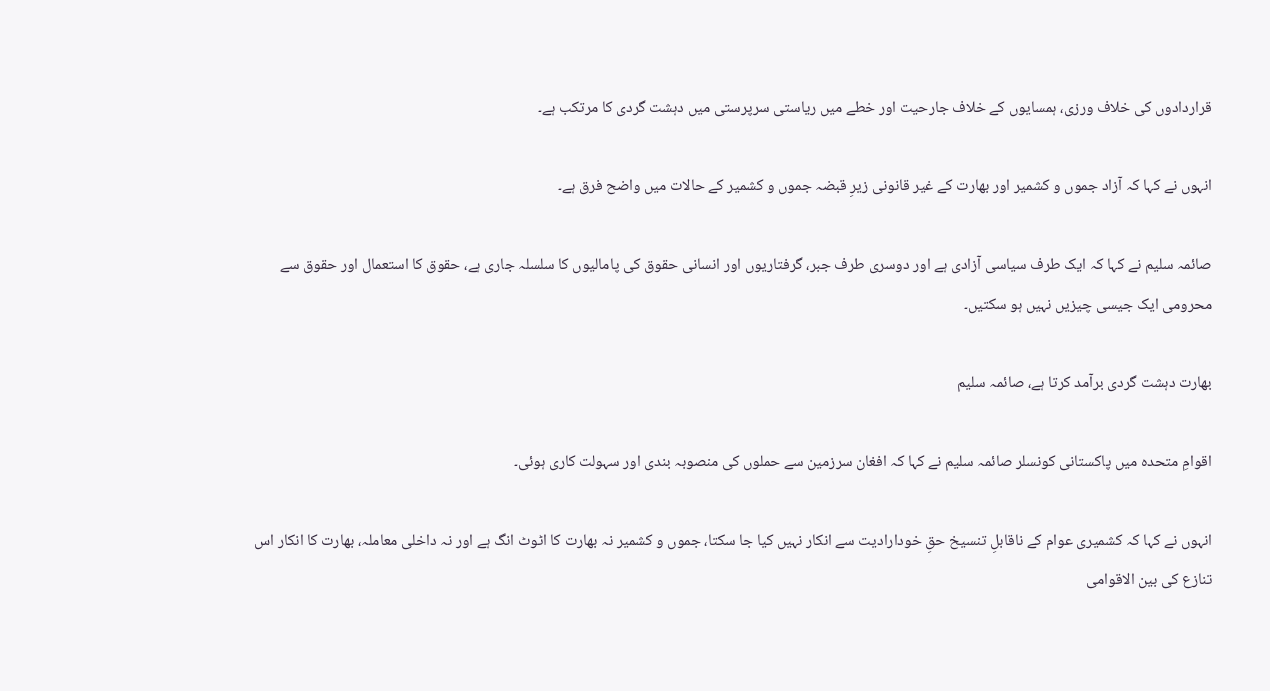قراردادوں کی خلاف ورزی، ہمسایوں کے خلاف جارحیت اور خطے میں ریاستی سرپرستی میں دہشت گردی کا مرتکب ہے۔

انہوں نے کہا کہ آزاد جموں و کشمیر اور بھارت کے غیر قانونی زیرِ قبضہ جموں و کشمیر کے حالات میں واضح فرق ہے۔

صائمہ سلیم نے کہا کہ ایک طرف سیاسی آزادی ہے اور دوسری طرف جبر، گرفتاریوں اور انسانی حقوق کی پامالیوں کا سلسلہ جاری ہے، حقوق کا استعمال اور حقوق سے محرومی ایک جیسی چیزیں نہیں ہو سکتیں۔

بھارت دہشت گردی برآمد کرتا ہے، صائمہ سلیم

اقوامِ متحدہ میں پاکستانی کونسلر صائمہ سلیم نے کہا کہ افغان سرزمین سے حملوں کی منصوبہ بندی اور سہولت کاری ہوئی۔

انہوں نے کہا کہ کشمیری عوام کے ناقابلِ تنسیخ حقِ خودارادیت سے انکار نہیں کیا جا سکتا، جموں و کشمیر نہ بھارت کا اٹوٹ انگ ہے اور نہ داخلی معاملہ، بھارت کا انکار اس تنازع کی بین الاقوامی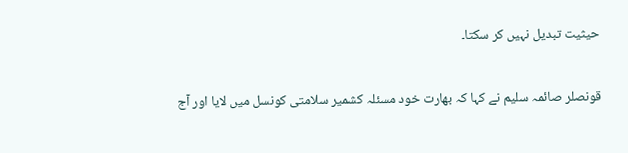حیثیت تبدیل نہیں کر سکتا۔

قونصلر صائمہ سلیم نے کہا کہ بھارت خود مسئلہ کشمیر سلامتی کونسل میں لایا اور آج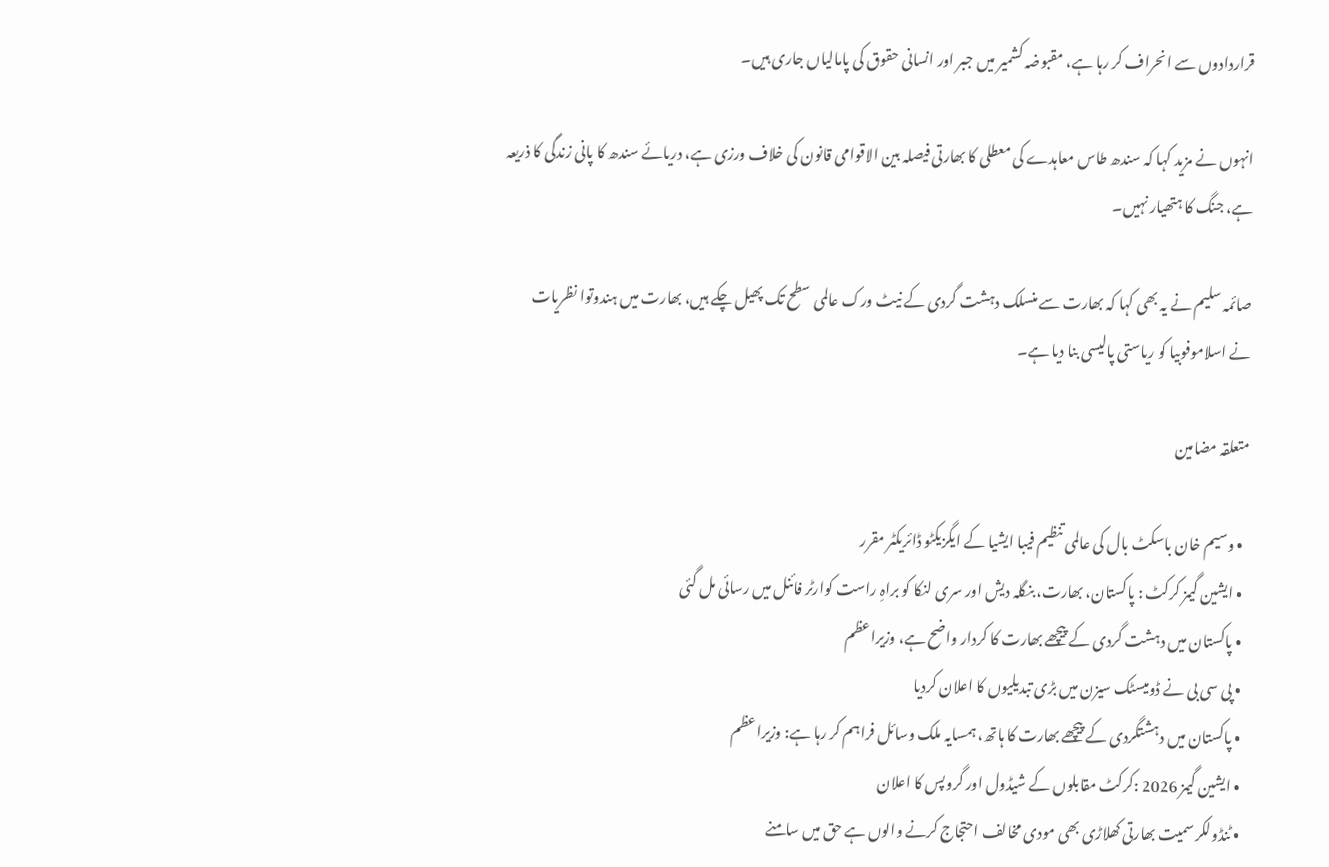قراردادوں سے انحراف کر رہا ہے، مقبوضہ کشمیر میں جبر اور انسانی حقوق کی پامالیاں جاری ہیں۔

انہوں نے مزید کہا کہ سندھ طاس معاہدے کی معطلی کا بھارتی فیصلہ بین الاقوامی قانون کی خلاف ورزی ہے، دریائے سندھ کا پانی زندگی کا ذریعہ ہے، جنگ کا ہتھیار نہیں۔

صائمہ سلیم نے یہ بھی کہا کہ بھارت سے منسلک دہشت گردی کے نیٹ ورک عالمی سطح تک پھیل چکے ہیں، بھارت میں ہندوتوا نظریات نے اسلاموفوبیا کو ریاستی پالیسی بنا دیا ہے۔

متعلقہ مضامین

  • وسیم خان باسکٹ بال کی عالمی تنظیم فیبا ایشیا کے ایگزیکٹو ڈائریکٹر مقرر
  • ایشین گیمز کرکٹ : پاکستان، بھارت، بنگلہ دیش اور سری لنکا کو براہِ راست کوارٹر فائنل میں رسائی مل گئی
  • پاکستان میں دہشت گردی کے پیچھے بھارت کا کردار واضح ہے، وزیراعظم
  • پی سی بی نے ڈومیسٹک سیزن میں بڑی تبدیلیوں کا اعلان کردیا
  • پاکستان میں دہشتگردی کے پیچھے بھارت کا ہاتھ، ہمسایہ ملک وسائل فراہم کر رہا ہے: وزیراعظم
  • ایشین گیمز 2026 :کرکٹ مقابلوں کے شیڈول اور گروپس کا اعلان
  • ٹنڈولکر سمیت بھارتی کھلاڑی بھی مودی مخالف احتجاج کرنے والوں ہے حق میں سامنے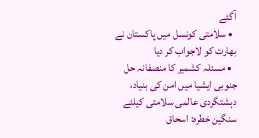آگئے
  • سلامتی کونسل میں پاکستان نے بھارت کو لاجواب کر دیا
  • مسئلہ کشمیر کا منصفانہ حل جنوبی ایشیا میں امن کی بنیاد، دہشتگردی عالمی سلامتی کیلئے سنگین خطرہ: اسحاق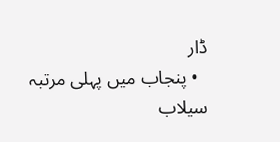ڈار
  • پنجاب میں پہلی مرتبہ سیلاب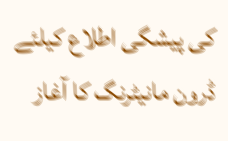کی پیشگی اطلاع کیلئے ڈرون مانیٹرنگ کا آغاز